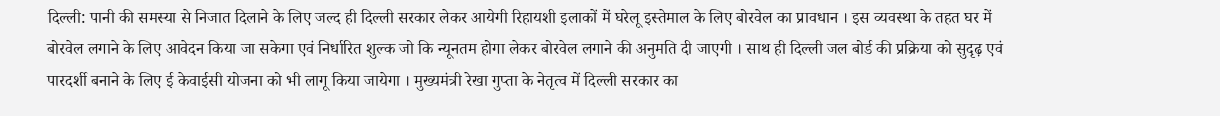दिल्ली: पानी की समस्या से निजात दिलाने के लिए जल्द ही दिल्ली सरकार लेकर आयेगी रिहायशी इलाकों में घरेलू इस्तेमाल के लिए बोरवेल का प्रावधान । इस व्यवस्था के तहत घर में बोरवेल लगाने के लिए आवेदन किया जा सकेगा एवं निर्धारित शुल्क जो कि न्यूनतम होगा लेकर बोरवेल लगाने की अनुमति दी जाएगी । साथ ही दिल्ली जल बोर्ड की प्रक्रिया को सुदृढ़ एवं पारदर्शी बनाने के लिए ई केवाईसी योजना को भी लागू किया जायेगा । मुख्यमंत्री रेखा गुप्ता के नेतृत्व में दिल्ली सरकार का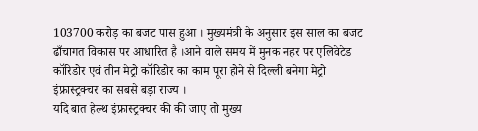103700 करोड़ का बजट पास हुआ । मुख्यमंत्री के अनुसार इस साल का बजट ढाँचागत विकास पर आधारित है ।आने वाले समय में मुनक नहर पर एलिवेटेड कॉरिडोर एवं तीन मेट्रो कॉरिडोर का काम पूरा होने से दिल्ली बनेगा मेट्रो इंफ्रास्ट्रक्चर का सबसे बड़ा राज्य ।
यदि बात हेल्थ इंफ्रास्ट्रक्चर की की जाए तो मुख्य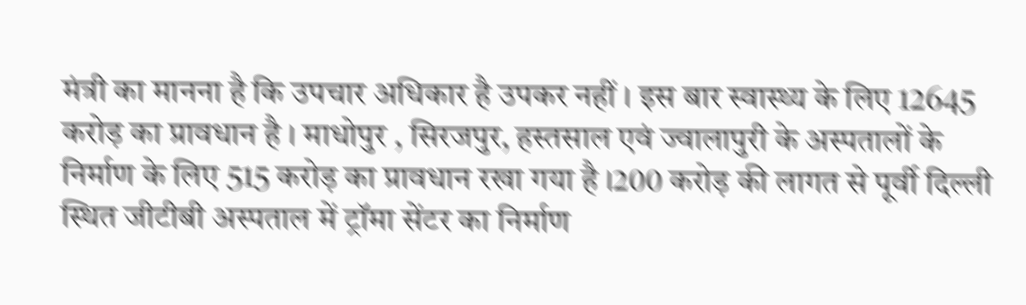मंत्री का मानना है कि उपचार अधिकार है उपकर नहीं । इस बार स्वास्थ्य के लिए 12645 करोड़ का प्रावधान है । माधोपुर , सिरजपुर, हस्तसाल एवं ज्वालापुरी के अस्पतालों के निर्माण के लिए 515 करोड़ का प्रावधान रखा गया है ।200 करोड़ की लागत से पूर्वी दिल्ली स्थित जीटीबी अस्पताल में ट्रॉमा सेंटर का निर्माण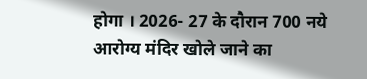होगा । 2026- 27 के दौरान 700 नये आरोग्य मंदिर खोले जाने का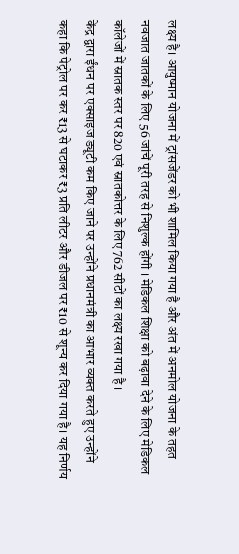लक्ष्य है। आयुष्मान योजना में ट्रांसजेंडर को भी शामिल किया गया है और अंत में अनमोल योजना के तहत नवजात जातकों के लिए 56 जांचें पूरी तरह से निशुल्क होंगी । मेडिकल शिक्षा को बढ़ावा देने के लिए मेडिकल कॉलेजों में स्नातक स्तर पर 820 एवं स्नातकोत्तर के लिए 762 सीटों का लक्ष्य रखा गया है ।
केंद्र द्वारा ईंधन पर एक्साइज ड्यूटी कम किए जाने पर उन्होंने प्रधानमंत्री का आभार व्यक्त करते हुए उन्होंने कहा कि पेट्रोल पर कर ₹13 से घटाकर ₹3 प्रति लीटर और डीजल पर ₹10 से शून्य कर दिया गया है। यह निर्णय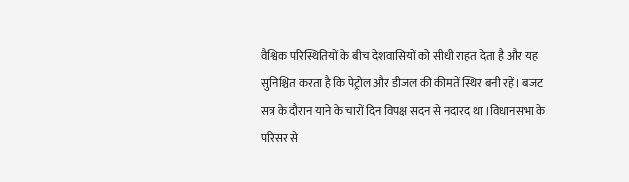वैश्विक परिस्थितियों के बीच देशवासियों को सीधी राहत देता है और यह सुनिश्चित करता है कि पेट्रोल और डीजल की कीमतें स्थिर बनी रहें। बजट सत्र के दौरान याने के चारों दिन विपक्ष सदन से नदारद था ।विधानसभा के परिसर से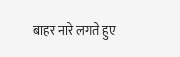बाहर नारे लगते हुए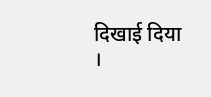दिखाई दिया ।